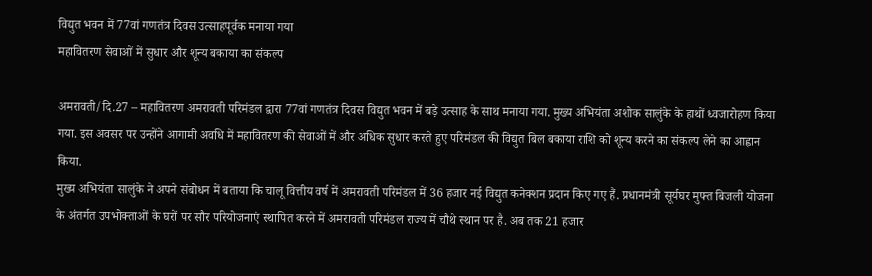विद्युत भवन में 77वां गणतंत्र दिवस उत्साहपूर्वक मनाया गया
महावितरण सेवाओं में सुधार और शून्य बकाया का संकल्प

अमरावती/दि.27 – महावितरण अमरावती परिमंडल द्वारा 77वां गणतंत्र दिवस विद्युत भवन में बड़े उत्साह के साथ मनाया गया. मुख्य अभियंता अशोक सालुंके के हाथों ध्वजारोहण किया गया. इस अवसर पर उन्होंने आगामी अवधि में महावितरण की सेवाओं में और अधिक सुधार करते हुए परिमंडल की विद्युत बिल बकाया राशि को शून्य करने का संकल्प लेने का आह्वान किया.
मुख्य अभियंता सालुंके ने अपने संबोधन में बताया कि चालू वित्तीय वर्ष में अमरावती परिमंडल में 36 हजार नई विद्युत कनेक्शन प्रदान किए गए हैं. प्रधानमंत्री सूर्यघर मुफ्त बिजली योजना के अंतर्गत उपभोक्ताओं के घरों पर सौर परियोजनाएं स्थापित करने में अमरावती परिमंडल राज्य में चौथे स्थान पर है. अब तक 21 हजार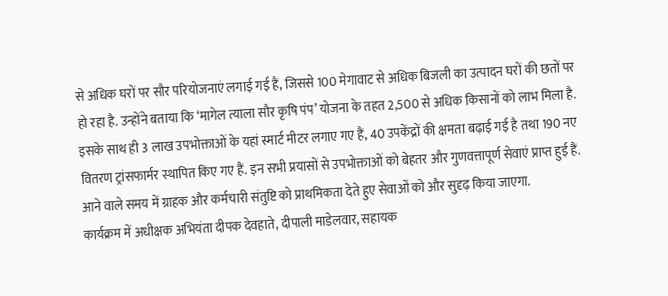से अधिक घरों पर सौर परियोजनाएं लगाई गई हैं, जिससे 100 मेगावाट से अधिक बिजली का उत्पादन घरों की छतों पर हो रहा है. उन्होंने बताया कि ‘मागेल त्याला सौर कृषि पंप’ योजना के तहत 2,500 से अधिक किसानों को लाभ मिला है. इसके साथ ही 3 लाख उपभोक्ताओं के यहां स्मार्ट मीटर लगाए गए हैं, 40 उपकेंद्रों की क्षमता बढ़ाई गई है तथा 190 नए वितरण ट्रांसफार्मर स्थापित किए गए हैं. इन सभी प्रयासों से उपभोक्ताओं को बेहतर और गुणवत्तापूर्ण सेवाएं प्राप्त हुई हैं. आने वाले समय में ग्राहक और कर्मचारी संतुष्टि को प्राथमिकता देते हुए सेवाओं को और सुदृढ़ किया जाएगा.
कार्यक्रम में अधीक्षक अभियंता दीपक देवहाते, दीपाली माडेलवार, सहायक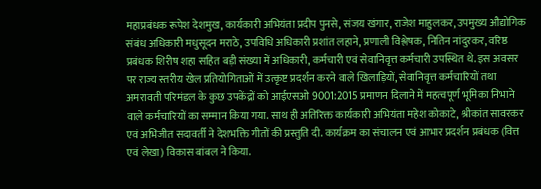महाप्रबंधक रूपेश देशमुख, कार्यकारी अभियंता प्रदीप पुनसे, संजय खंगार, राजेश माहुलकर, उपमुख्य औद्योगिक संबंध अधिकारी मधुसूदन मराठे, उपविधि अधिकारी प्रशांत लहाने, प्रणाली विश्लेषक, नितिन नांदुरकर, वरिष्ठ प्रबंधक शिरीष शहा सहित बड़ी संख्या में अधिकारी, कर्मचारी एवं सेवानिवृत्त कर्मचारी उपस्थित थे. इस अवसर पर राज्य स्तरीय खेल प्रतियोगिताओं में उत्कृष्ट प्रदर्शन करने वाले खिलाड़ियों, सेवानिवृत्त कर्मचारियों तथा अमरावती परिमंडल के कुछ उपकेंद्रों को आईएसओ 9001:2015 प्रमाणन दिलाने में महत्वपूर्ण भूमिका निभाने वाले कर्मचारियों का सम्मान किया गया. साथ ही अतिरिक्त कार्यकारी अभियंता महेश कोकाटे, श्रीकांत सावरकर एवं अभिजीत सदावर्ती ने देशभक्ति गीतों की प्रस्तुति दी. कार्यक्रम का संचालन एवं आभार प्रदर्शन प्रबंधक (वित्त एवं लेखा) विकास बांबल ने किया.